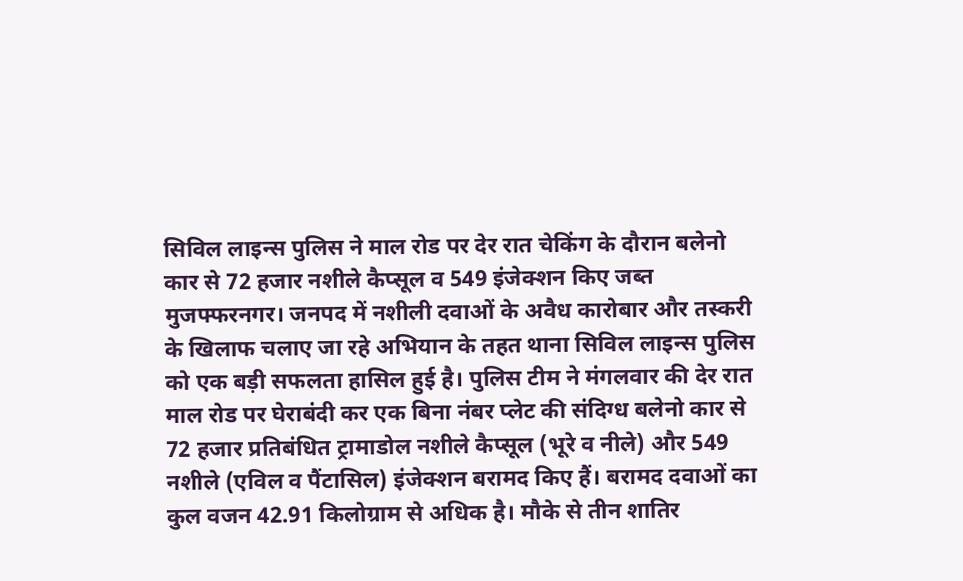सिविल लाइन्स पुलिस ने माल रोड पर देर रात चेकिंग के दौरान बलेनो कार से 72 हजार नशीले कैप्सूल व 549 इंजेक्शन किए जब्त
मुजफ्फरनगर। जनपद में नशीली दवाओं के अवैध कारोबार और तस्करी के खिलाफ चलाए जा रहे अभियान के तहत थाना सिविल लाइन्स पुलिस को एक बड़ी सफलता हासिल हुई है। पुलिस टीम ने मंगलवार की देर रात माल रोड पर घेराबंदी कर एक बिना नंबर प्लेट की संदिग्ध बलेनो कार से 72 हजार प्रतिबंधित ट्रामाडोल नशीले कैप्सूल (भूरे व नीले) और 549 नशीले (एविल व पैंटासिल) इंजेक्शन बरामद किए हैं। बरामद दवाओं का कुल वजन 42.91 किलोग्राम से अधिक है। मौके से तीन शातिर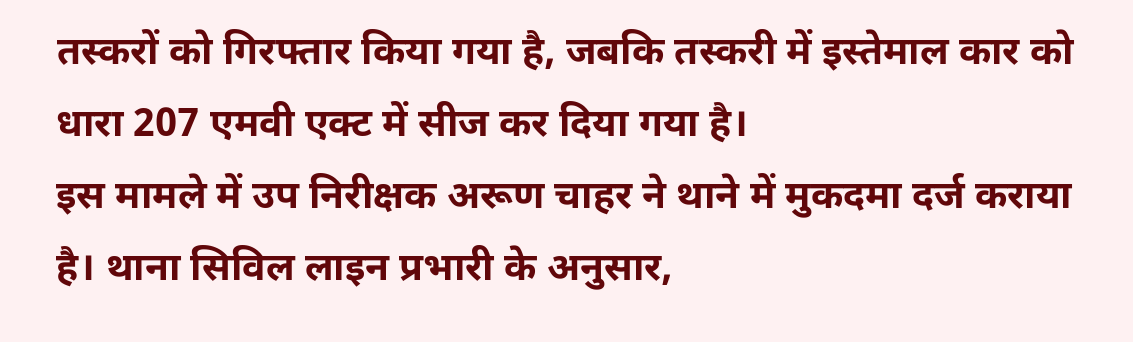तस्करों को गिरफ्तार किया गया है, जबकि तस्करी में इस्तेमाल कार को धारा 207 एमवी एक्ट में सीज कर दिया गया है।
इस मामले में उप निरीक्षक अरूण चाहर ने थाने में मुकदमा दर्ज कराया है। थाना सिविल लाइन प्रभारी के अनुसार,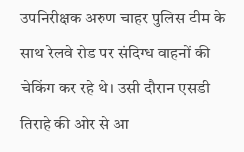उपनिरीक्षक अरुण चाहर पुलिस टीम के साथ रेलवे रोड पर संदिग्ध वाहनों की चेकिंग कर रहे थे। उसी दौरान एसडी तिराहे की ओर से आ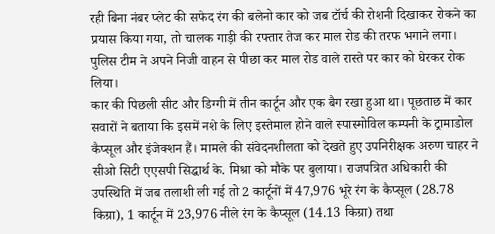रही बिना नंबर प्लेट की सफेद रंग की बलेनो कार को जब टॉर्च की रोशनी दिखाकर रोकने का प्रयास किया गया, तो चालक गाड़ी की रफ्तार तेज कर माल रोड की तरफ भगाने लगा। पुलिस टीम ने अपने निजी वाहन से पीछा कर माल रोड वाले रास्ते पर कार को घेरकर रोक लिया।
कार की पिछली सीट और डिग्गी में तीन कार्टून और एक बैग रखा हुआ था। पूछताछ में कार सवारों ने बताया कि इसमें नशे के लिए इस्तेमाल होने वाले स्पास्मोविल कम्पनी के ट्रामाडोल कैप्सूल और इंजेक्शन हैं। मामले की संवेदनशीलता को देखते हुए उपनिरीक्षक अरुण चाहर ने सीओ सिटी एएसपी सिद्धार्थ के. मिश्रा को मौके पर बुलाया। राजपत्रित अधिकारी की उपस्थिति में जब तलाशी ली गई तो 2 कार्टूनों में 47,976 भूरे रंग के कैप्सूल (28.78 किग्रा), 1 कार्टून में 23,976 नीले रंग के कैप्सूल (14.13 किग्रा) तथा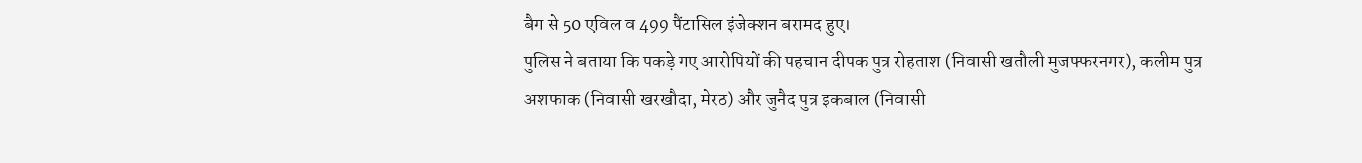बैग से 50 एविल व 499 पैंटासिल इंजेक्शन बरामद हुए।
पुलिस ने बताया कि पकड़े गए आरोपियों की पहचान दीपक पुत्र रोहताश (निवासी खतौली मुजफ्फरनगर), कलीम पुत्र अशफाक (निवासी खरखौदा, मेरठ) और जुनैद पुत्र इकबाल (निवासी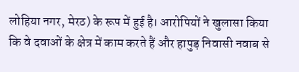लोहिया नगर, मेरठ) के रूप में हुई है। आरोपियों ने खुलासा किया कि वे दवाओं के क्षेत्र में काम करते हैं और हापुड़ निवासी नवाब से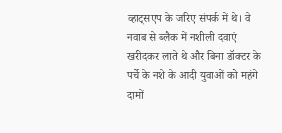व्हाट्सएप के जरिए संपर्क में थे। वे नवाब से ब्लैक में नशीली दवाएं खरीदकर लाते थे और बिना डॉक्टर के पर्चे के नशे के आदी युवाओं को महंगे दामों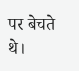पर बेचते थे।